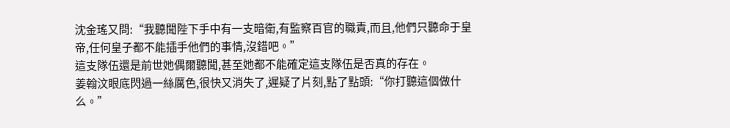沈金瑤又問:“我聽聞陛下手中有一支暗衛,有監察百官的職責,而且,他們只聽命于皇帝,任何皇子都不能插手他們的事情,沒錯吧。”
這支隊伍還是前世她偶爾聽聞,甚至她都不能確定這支隊伍是否真的存在。
姜翰汶眼底閃過一絲厲色,很快又消失了,遲疑了片刻,點了點頭:“你打聽這個做什么。”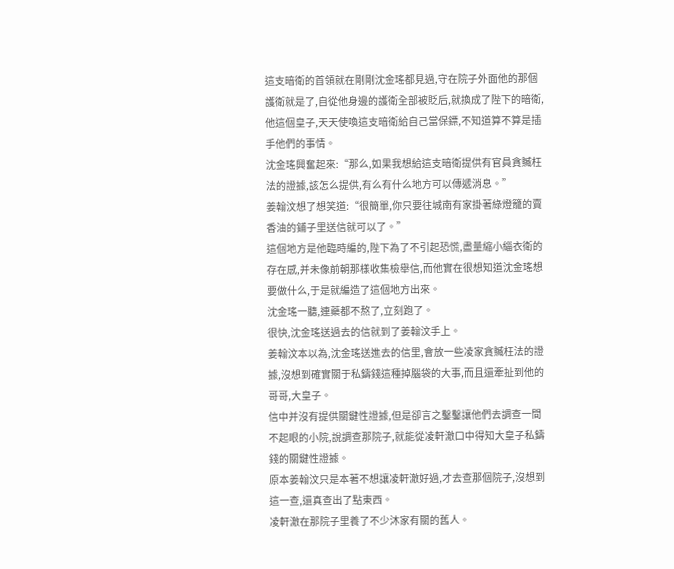這支暗衛的首領就在剛剛沈金瑤都見過,守在院子外面他的那個護衛就是了,自從他身邊的護衛全部被貶后,就換成了陛下的暗衛,他這個皇子,天天使喚這支暗衛給自己當保鏢,不知道算不算是插手他們的事情。
沈金瑤興奮起來:“那么,如果我想給這支暗衛提供有官員貪贓枉法的證據,該怎么提供,有么有什么地方可以傳遞消息。”
姜翰汶想了想笑道:“很簡單,你只要往城南有家掛著綠燈籠的賣香油的鋪子里送信就可以了。”
這個地方是他臨時編的,陛下為了不引起恐慌,盡量縮小緇衣衛的存在感,并未像前朝那樣收集檢舉信,而他實在很想知道沈金瑤想要做什么,于是就編造了這個地方出來。
沈金瑤一聽,連藥都不熬了,立刻跑了。
很快,沈金瑤送過去的信就到了姜翰汶手上。
姜翰汶本以為,沈金瑤送進去的信里,會放一些凌家貪贓枉法的證據,沒想到確實關于私鑄錢這種掉腦袋的大事,而且還牽扯到他的哥哥,大皇子。
信中并沒有提供關鍵性證據,但是卻言之鑿鑿讓他們去調查一間不起眼的小院,說調查那院子,就能從凌軒澈口中得知大皇子私鑄錢的關鍵性證據。
原本姜翰汶只是本著不想讓凌軒澈好過,才去查那個院子,沒想到這一查,還真查出了點東西。
凌軒澈在那院子里養了不少沐家有關的舊人。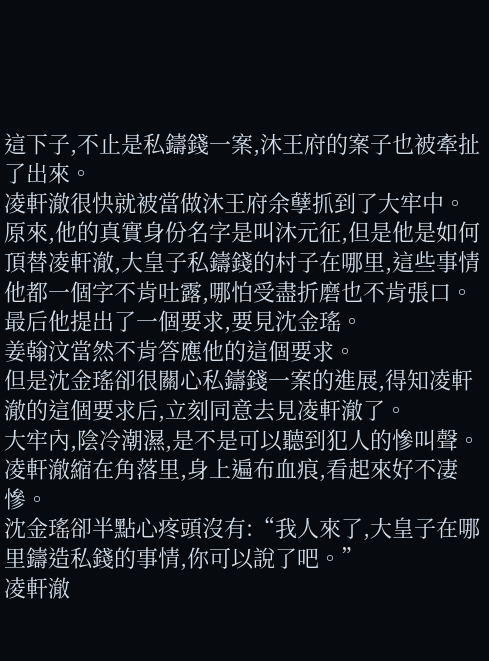這下子,不止是私鑄錢一案,沐王府的案子也被牽扯了出來。
凌軒澈很快就被當做沐王府余孽抓到了大牢中。
原來,他的真實身份名字是叫沐元征,但是他是如何頂替凌軒澈,大皇子私鑄錢的村子在哪里,這些事情他都一個字不肯吐露,哪怕受盡折磨也不肯張口。
最后他提出了一個要求,要見沈金瑤。
姜翰汶當然不肯答應他的這個要求。
但是沈金瑤卻很關心私鑄錢一案的進展,得知凌軒澈的這個要求后,立刻同意去見凌軒澈了。
大牢內,陰冷潮濕,是不是可以聽到犯人的慘叫聲。
凌軒澈縮在角落里,身上遍布血痕,看起來好不凄慘。
沈金瑤卻半點心疼頭沒有:“我人來了,大皇子在哪里鑄造私錢的事情,你可以說了吧。”
凌軒澈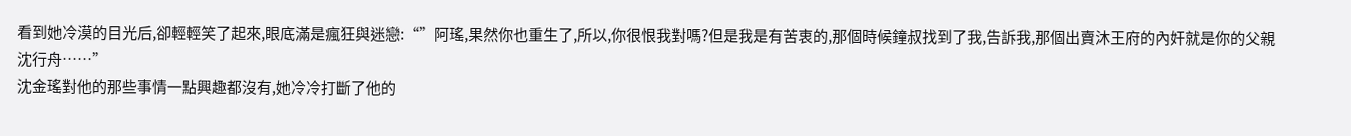看到她冷漠的目光后,卻輕輕笑了起來,眼底滿是瘋狂與迷戀:“”阿瑤,果然你也重生了,所以,你很恨我對嗎?但是我是有苦衷的,那個時候鐘叔找到了我,告訴我,那個出賣沐王府的內奸就是你的父親沈行舟……”
沈金瑤對他的那些事情一點興趣都沒有,她冷冷打斷了他的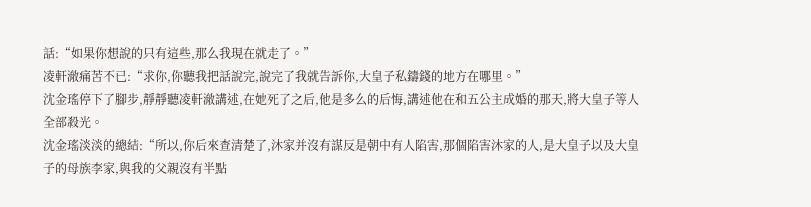話:“如果你想說的只有這些,那么我現在就走了。”
凌軒澈痛苦不已:“求你,你聽我把話說完,說完了我就告訴你,大皇子私鑄錢的地方在哪里。”
沈金瑤停下了腳步,靜靜聽凌軒澈講述,在她死了之后,他是多么的后悔,講述他在和五公主成婚的那天,將大皇子等人全部殺光。
沈金瑤淡淡的總結:“所以,你后來查清楚了,沐家并沒有謀反是朝中有人陷害,那個陷害沐家的人,是大皇子以及大皇子的母族李家,與我的父親沒有半點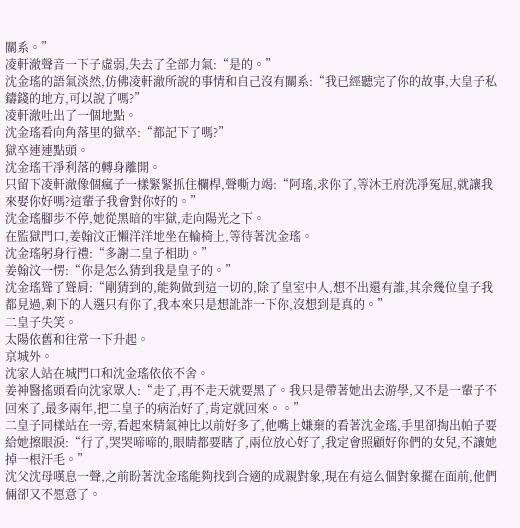關系。”
凌軒澈聲音一下子虛弱,失去了全部力氣:“是的。”
沈金瑤的語氣淡然,仿佛凌軒澈所說的事情和自己沒有關系:“我已經聽完了你的故事,大皇子私鑄錢的地方,可以說了嗎?”
凌軒澈吐出了一個地點。
沈金瑤看向角落里的獄卒:“都記下了嗎?”
獄卒連連點頭。
沈金瑤干凈利落的轉身離開。
只留下凌軒澈像個瘋子一樣緊緊抓住欄桿,聲嘶力竭:“阿瑤,求你了,等沐王府洗凈冤屈,就讓我來娶你好嗎?這輩子我會對你好的。”
沈金瑤腳步不停,她從黑暗的牢獄,走向陽光之下。
在監獄門口,姜翰汶正懶洋洋地坐在輪椅上,等待著沈金瑤。
沈金瑤躬身行禮:“多謝二皇子相助。”
姜翰汶一愣:“你是怎么猜到我是皇子的。”
沈金瑤聳了聳肩:“剛猜到的,能夠做到這一切的,除了皇室中人,想不出還有誰,其余幾位皇子我都見過,剩下的人選只有你了,我本來只是想訛詐一下你,沒想到是真的。”
二皇子失笑。
太陽依舊和往常一下升起。
京城外。
沈家人站在城門口和沈金瑤依依不舍。
姜神醫搖頭看向沈家眾人:“走了,再不走天就要黑了。我只是帶著她出去游學,又不是一輩子不回來了,最多兩年,把二皇子的病治好了,肯定就回來。。”
二皇子同樣站在一旁,看起來精氣神比以前好多了,他嘴上嫌棄的看著沈金瑤,手里卻掏出帕子要給她擦眼淚:“行了,哭哭啼啼的,眼睛都要瞎了,兩位放心好了,我定會照顧好你們的女兒,不讓她掉一根汗毛。”
沈父沈母嘆息一聲,之前盼著沈金瑤能夠找到合適的成親對象,現在有這么個對象擺在面前,他們倆卻又不愿意了。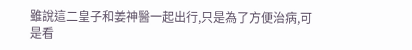雖說這二皇子和姜神醫一起出行,只是為了方便治病,可是看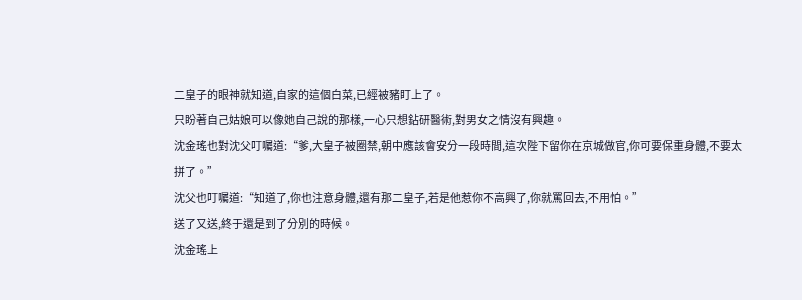二皇子的眼神就知道,自家的這個白菜,已經被豬盯上了。
只盼著自己姑娘可以像她自己說的那樣,一心只想鉆研醫術,對男女之情沒有興趣。
沈金瑤也對沈父叮囑道:“爹,大皇子被圈禁,朝中應該會安分一段時間,這次陛下留你在京城做官,你可要保重身體,不要太拼了。”
沈父也叮囑道:“知道了,你也注意身體,還有那二皇子,若是他惹你不高興了,你就罵回去,不用怕。”
送了又送,終于還是到了分別的時候。
沈金瑤上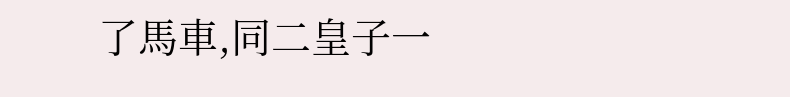了馬車,同二皇子一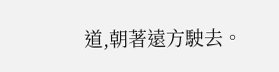道,朝著遠方駛去。